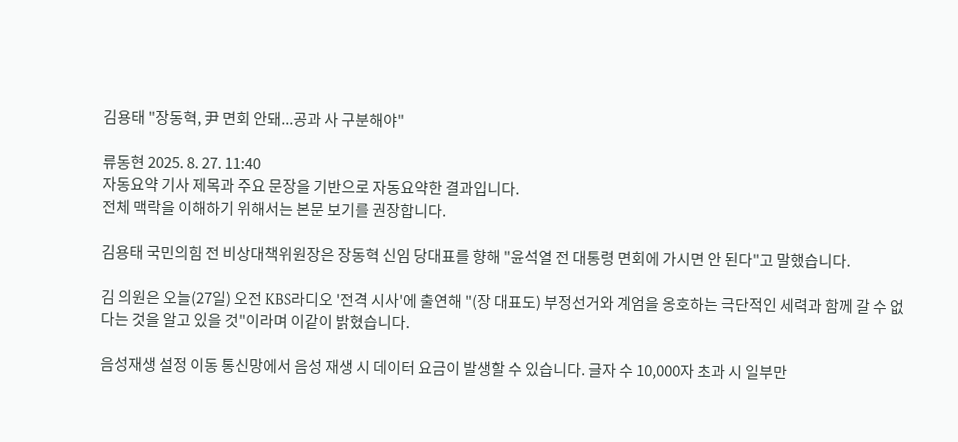김용태 "장동혁, 尹 면회 안돼...공과 사 구분해야"

류동현 2025. 8. 27. 11:40
자동요약 기사 제목과 주요 문장을 기반으로 자동요약한 결과입니다.
전체 맥락을 이해하기 위해서는 본문 보기를 권장합니다.

김용태 국민의힘 전 비상대책위원장은 장동혁 신임 당대표를 향해 "윤석열 전 대통령 면회에 가시면 안 된다"고 말했습니다.

김 의원은 오늘(27일) 오전 KBS라디오 '전격 시사'에 출연해 "(장 대표도) 부정선거와 계엄을 옹호하는 극단적인 세력과 함께 갈 수 없다는 것을 알고 있을 것"이라며 이같이 밝혔습니다.

음성재생 설정 이동 통신망에서 음성 재생 시 데이터 요금이 발생할 수 있습니다. 글자 수 10,000자 초과 시 일부만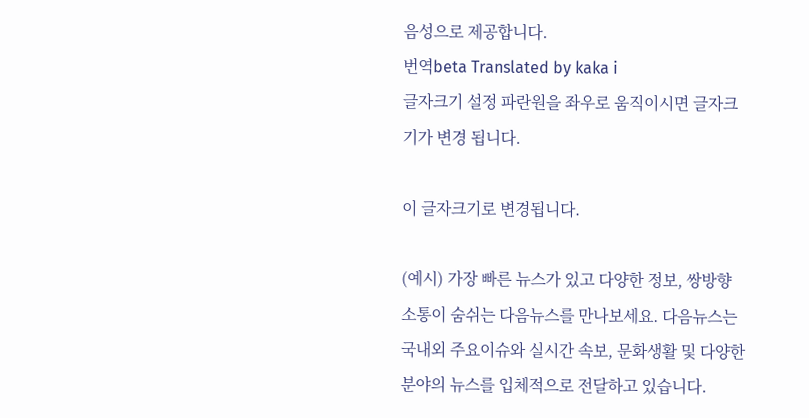음성으로 제공합니다.
번역beta Translated by kaka i
글자크기 설정 파란원을 좌우로 움직이시면 글자크기가 변경 됩니다.

이 글자크기로 변경됩니다.

(예시) 가장 빠른 뉴스가 있고 다양한 정보, 쌍방향 소통이 숨쉬는 다음뉴스를 만나보세요. 다음뉴스는 국내외 주요이슈와 실시간 속보, 문화생활 및 다양한 분야의 뉴스를 입체적으로 전달하고 있습니다.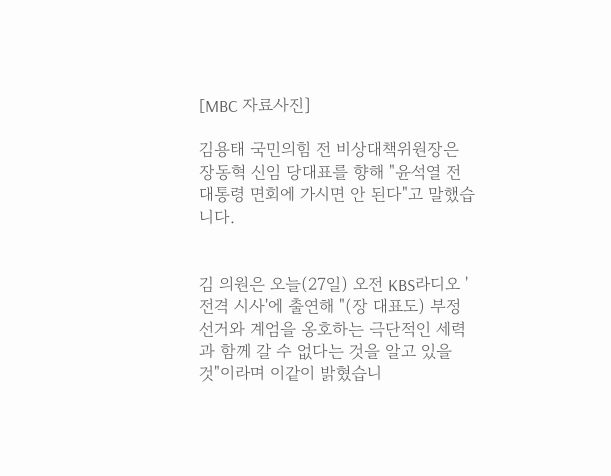[MBC 자료사진]

김용태 국민의힘 전 비상대책위원장은 장동혁 신임 당대표를 향해 "윤석열 전 대통령 면회에 가시면 안 된다"고 말했습니다.


김 의원은 오늘(27일) 오전 KBS라디오 '전격 시사'에 출연해 "(장 대표도) 부정선거와 계엄을 옹호하는 극단적인 세력과 함께 갈 수 없다는 것을 알고 있을 것"이라며 이같이 밝혔습니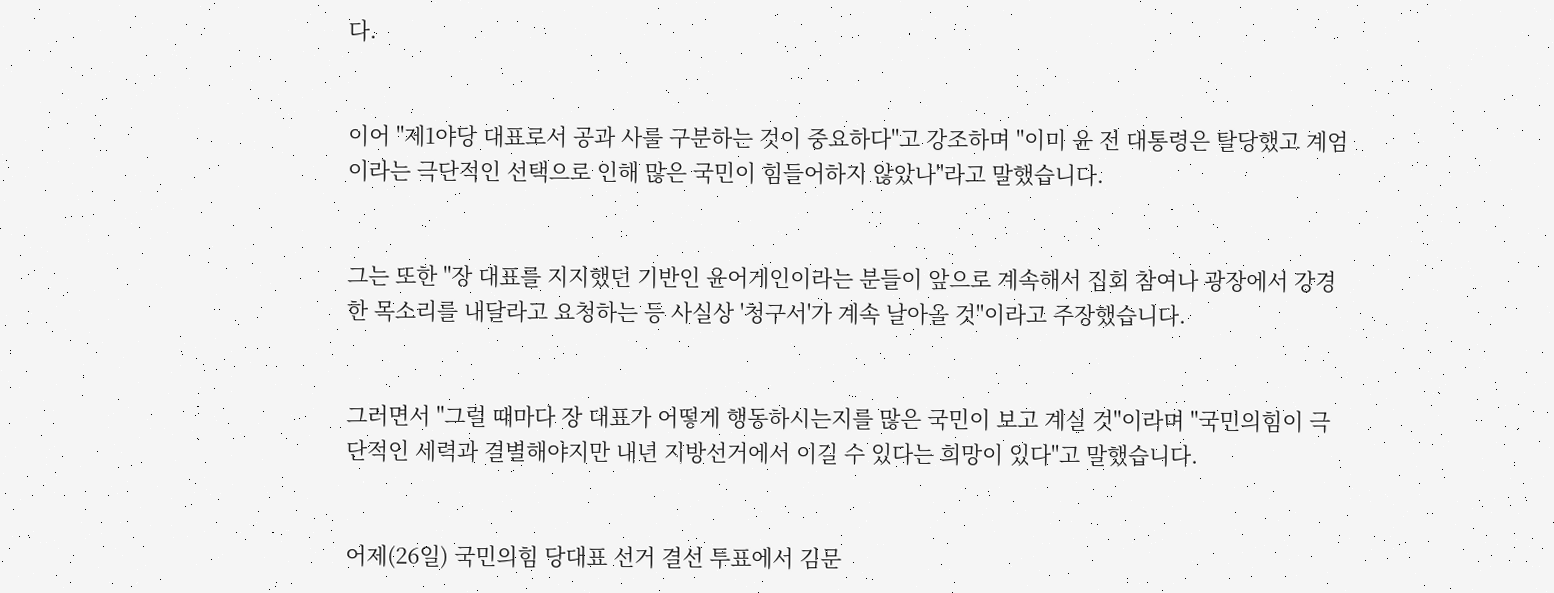다.


이어 "제1야당 대표로서 공과 사를 구분하는 것이 중요하다"고 강조하며 "이미 윤 전 대통령은 탈당했고 계엄이라는 극단적인 선택으로 인해 많은 국민이 힘들어하지 않았나"라고 말했습니다.


그는 또한 "장 대표를 지지했던 기반인 윤어게인이라는 분들이 앞으로 계속해서 집회 참여나 광장에서 강경한 목소리를 내달라고 요청하는 등 사실상 '청구서'가 계속 날아올 것"이라고 주장했습니다.


그러면서 "그럴 때마다 장 대표가 어떻게 행동하시는지를 많은 국민이 보고 계실 것"이라며 "국민의힘이 극단적인 세력과 결별해야지만 내년 지방선거에서 이길 수 있다는 희망이 있다"고 말했습니다.


어제(26일) 국민의힘 당대표 선거 결선 투표에서 김문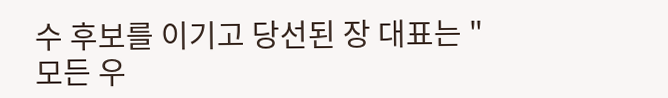수 후보를 이기고 당선된 장 대표는 "모든 우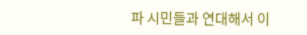파 시민들과 연대해서 이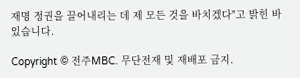재명 정권을 끌어내리는 데 제 모든 것을 바치겠다"고 밝힌 바 있습니다.

Copyright © 전주MBC. 무단전재 및 재배포 금지.